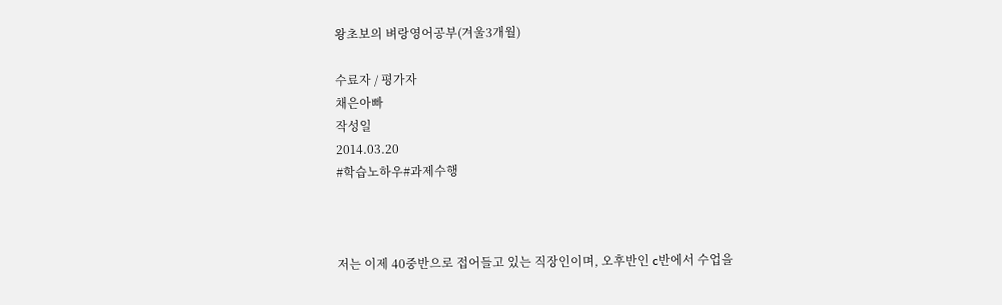왕초보의 벼랑영어공부(겨울3개월)

수료자 / 평가자
채은아빠
작성일
2014.03.20
#학습노하우#과제수행



저는 이제 40중반으로 접어들고 있는 직장인이며, 오후반인 c반에서 수업을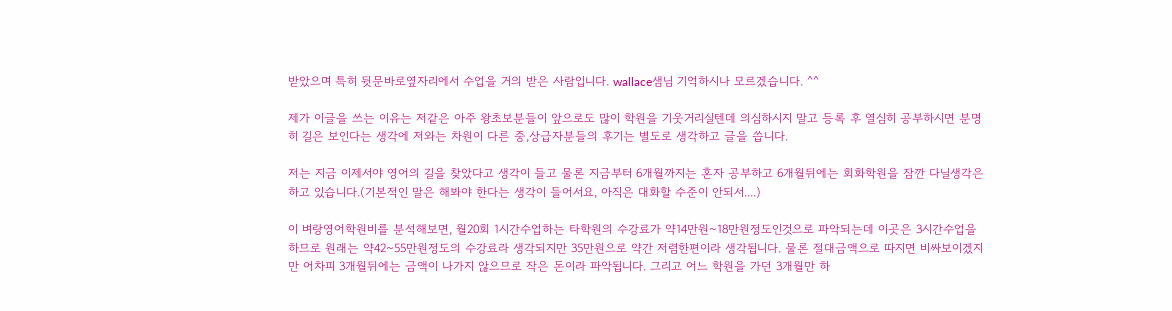받았으며 특히 뒷문바로옆자리에서 수업을 거의 받은 사람입니다. wallace샘님 기억하시나 모르겠습니다. ^^

제가 이글을 쓰는 이유는 저같은 아주 왕초보분들이 앞으로도 많이 학원을 기웃거리실텐데 의심하시지 말고 등록 후 열심히 공부하시면 분명히 길은 보인다는 생각에 저와는 차원이 다른 중,상급자분들의 후기는 별도로 생각하고 글을 씁니다.

저는 지금 이제서야 영어의 길을 찾았다고 생각이 들고 물론 지금부터 6개월까지는 혼자 공부하고 6개월뒤에는 회화학원을 잠깐 다닐생각은 하고 있습니다.(기본적인 말은 해봐야 한다는 생각이 들어서요, 아직은 대화할 수준이 안되서....)

이 벼랑영어학원비를 분석해보면, 월20회 1시간수업하는 타학원의 수강료가 약14만원~18만원정도인것으로 파악되는데 이곳은 3시간수업을 하므로 원래는 약42~55만원정도의 수강료라 생각되지만 35만원으로 약간 저렴한편이라 생각됩니다. 물론 절대금액으로 따지면 비싸보이겠지만 어차피 3개월뒤에는 금액이 나가지 않으므로 작은 돈이라 파악됩니다. 그리고 어느 학원을 가던 3개월만 하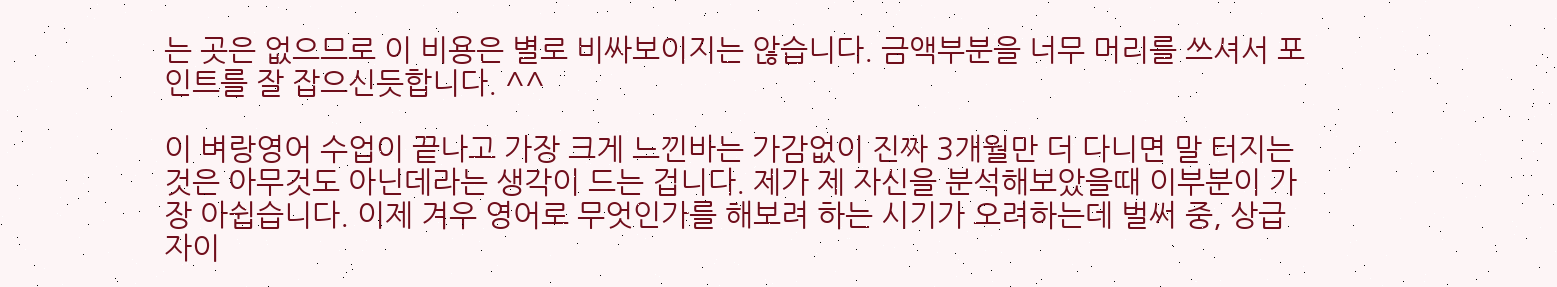는 곳은 없으므로 이 비용은 별로 비싸보이지는 않습니다. 금액부분을 너무 머리를 쓰셔서 포인트를 잘 잡으신듯합니다. ^^

이 벼랑영어 수업이 끝나고 가장 크게 느낀바는 가감없이 진짜 3개월만 더 다니면 말 터지는 것은 아무것도 아닌데라는 생각이 드는 겁니다. 제가 제 자신을 분석해보았을때 이부분이 가장 아쉽습니다. 이제 겨우 영어로 무엇인가를 해보려 하는 시기가 오려하는데 벌써 중, 상급자이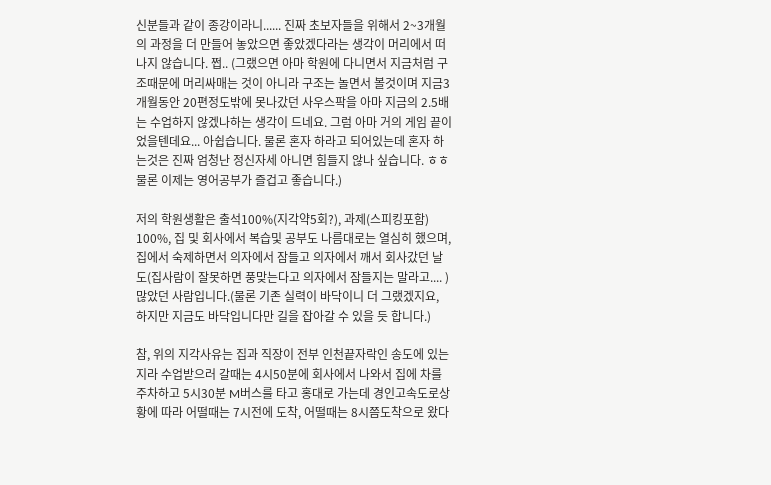신분들과 같이 종강이라니...... 진짜 초보자들을 위해서 2~3개월의 과정을 더 만들어 놓았으면 좋았겠다라는 생각이 머리에서 떠나지 않습니다. 쩝.. (그랬으면 아마 학원에 다니면서 지금처럼 구조때문에 머리싸매는 것이 아니라 구조는 놀면서 볼것이며 지금3개월동안 20편정도밖에 못나갔던 사우스팍을 아마 지금의 2.5배는 수업하지 않겠나하는 생각이 드네요. 그럼 아마 거의 게임 끝이었을텐데요... 아쉽습니다. 물론 혼자 하라고 되어있는데 혼자 하는것은 진짜 엄청난 정신자세 아니면 힘들지 않나 싶습니다. ㅎㅎ 물론 이제는 영어공부가 즐겁고 좋습니다.)

저의 학원생활은 출석100%(지각약5회?), 과제(스피킹포함) 100%, 집 및 회사에서 복습및 공부도 나름대로는 열심히 했으며, 집에서 숙제하면서 의자에서 잠들고 의자에서 깨서 회사갔던 날도(집사람이 잘못하면 풍맞는다고 의자에서 잠들지는 말라고.... )많았던 사람입니다.(물론 기존 실력이 바닥이니 더 그랬겠지요, 하지만 지금도 바닥입니다만 길을 잡아갈 수 있을 듯 합니다.)

참, 위의 지각사유는 집과 직장이 전부 인천끝자락인 송도에 있는지라 수업받으러 갈때는 4시50분에 회사에서 나와서 집에 차를 주차하고 5시30분 M버스를 타고 홍대로 가는데 경인고속도로상황에 따라 어떨때는 7시전에 도착, 어떨때는 8시쯤도착으로 왔다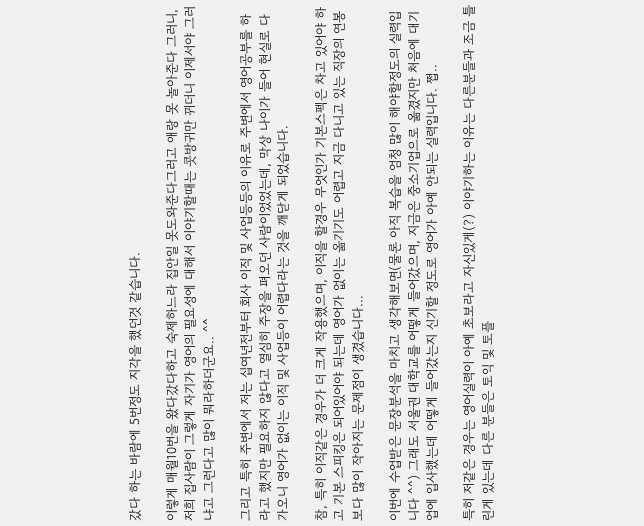갔다 하는 바람에 5번정도 지각을 했던것 같습니다.

이렇게 매월10번을 왔다갔다하고 숙제하느라 집안일 못도와준다그러고 애랑 못 놀아준다 그러니, 저희 집사람이 그렇게 자기가 영어의 필요성에 대해서 이야기할때는 콧방귀만 뀌더니 이제서야 그러냐고 그런다고 많이 뭐라하더군요.. ^^

그리고 특히 주변에서 저는 십여년전부터 회사 이직 및 사업등등의 이유로 주변에서 영어공부를 하라고 했지만 필요하지 않다고 열심히 주장을 펴오던 사람이었었는데, 막상 나이가 들어 현실로 다가오니 영어가 없이는 이직 및 사업등이 어렵다라는 것을 깨닫게 되었습니다.

참, 특히 이직같은 경우가 더 크게 작용했으며, 이직을 할경우 무엇인가 기본스펙은 차고 있어야 하고 기본 스피킹은 되어있어야 되는데 영어가 없이는 옮기기도 어렵고 지금 다니고 있는 직장의 연봉보다 많이 작아지는 문제점이 생겼습니다...

이번에 수업받은 문장분석을 마치고 생각해보면(물론 아직 복습을 엄청 많이 해야할정도의 실력입니다 ^^) 그래도 서울권 대학교를 어떻게 들어갔으며, 지금은 중소기업으로 옮겼지만 처음에 대기업에 입사했는데 어떻게 들어갔는지 신기할 정도로 영어가 아예 안되는 실력입니다. 쩝..

특히 저같은 경우는 영어실력이 아예 초보라고 자신있게(?) 이야기하는 이유는 다른분들과 조금 틀린게 있는데 다른 분들은 토익 및 토플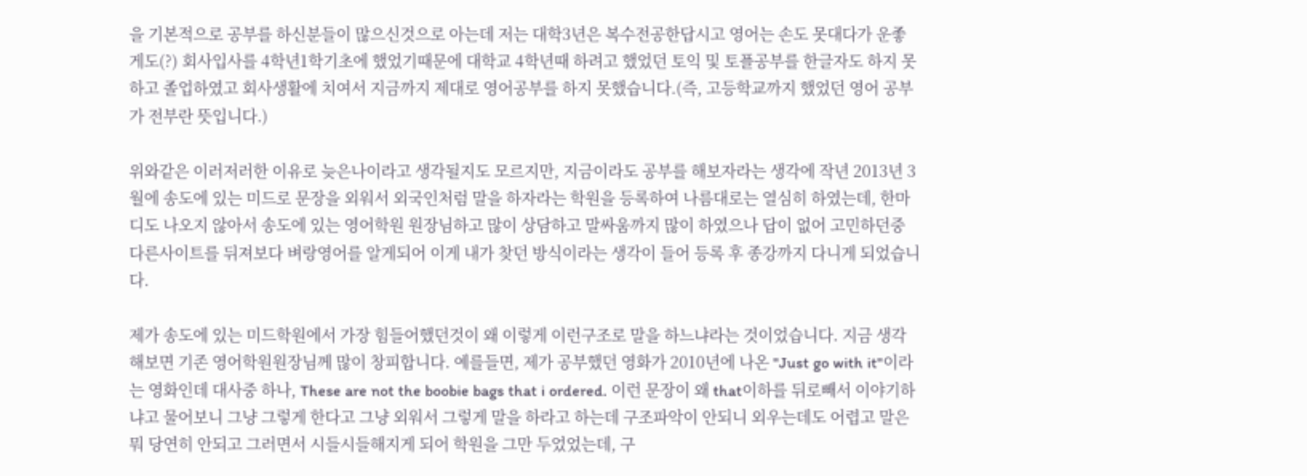을 기본적으로 공부를 하신분들이 많으신것으로 아는데 저는 대학3년은 복수전공한답시고 영어는 손도 못대다가 운좋게도(?) 회사입사를 4학년1학기초에 했었기때문에 대학교 4학년때 하려고 했었던 토익 및 토플공부를 한글자도 하지 못하고 졸업하였고 회사생활에 치여서 지금까지 제대로 영어공부를 하지 못했습니다.(즉, 고등학교까지 했었던 영어 공부가 전부란 뜻입니다.)

위와같은 이러저러한 이유로 늦은나이라고 생각될지도 모르지만, 지금이라도 공부를 해보자라는 생각에 작년 2013년 3월에 송도에 있는 미드로 문장을 외워서 외국인처럼 말을 하자라는 학원을 등록하여 나름대로는 열심히 하였는데, 한마디도 나오지 않아서 송도에 있는 영어학원 원장님하고 많이 상담하고 말싸움까지 많이 하였으나 답이 없어 고민하던중 다른사이트를 뒤져보다 벼랑영어를 알게되어 이게 내가 찾던 방식이라는 생각이 들어 등록 후 종강까지 다니게 되었습니다.

제가 송도에 있는 미드학원에서 가장 힘들어했던것이 왜 이렇게 이런구조로 말을 하느냐라는 것이었습니다. 지금 생각해보면 기존 영어학원원장님께 많이 창피합니다. 예를들면, 제가 공부했던 영화가 2010년에 나온 "Just go with it"이라는 영화인데 대사중 하나, These are not the boobie bags that i ordered. 이런 문장이 왜 that이하를 뒤로빼서 이야기하냐고 물어보니 그냥 그렇게 한다고 그냥 외워서 그렇게 말을 하라고 하는데 구조파악이 안되니 외우는데도 어렵고 말은 뭐 당연히 안되고 그러면서 시들시들해지게 되어 학원을 그만 두었었는데, 구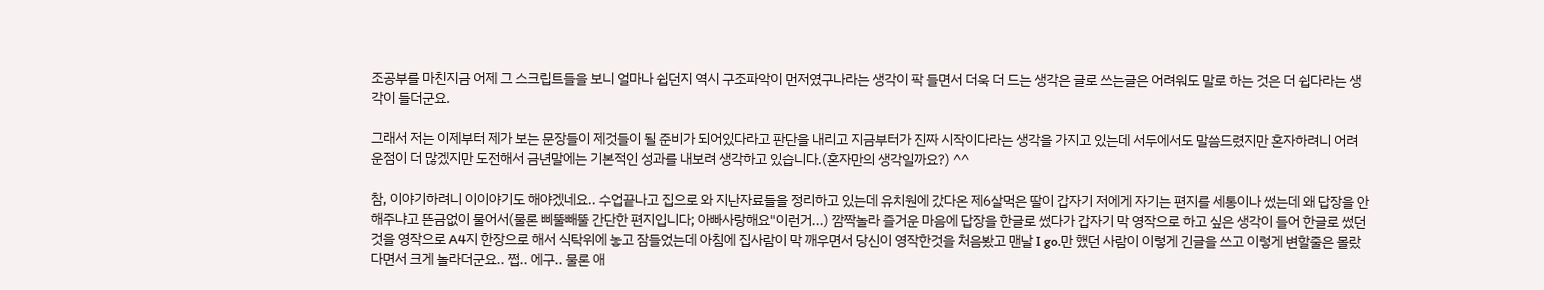조공부를 마친지금 어제 그 스크립트들을 보니 얼마나 쉽던지 역시 구조파악이 먼저였구나라는 생각이 팍 들면서 더욱 더 드는 생각은 글로 쓰는글은 어려워도 말로 하는 것은 더 쉽다라는 생각이 들더군요.

그래서 저는 이제부터 제가 보는 문장들이 제것들이 될 준비가 되어있다라고 판단을 내리고 지금부터가 진짜 시작이다라는 생각을 가지고 있는데 서두에서도 말씀드렸지만 혼자하려니 어려운점이 더 많겠지만 도전해서 금년말에는 기본적인 성과를 내보려 생각하고 있습니다.(혼자만의 생각일까요?) ^^

참, 이야기하려니 이이야기도 해야겠네요.. 수업끝나고 집으로 와 지난자료들을 정리하고 있는데 유치원에 갔다온 제6살먹은 딸이 갑자기 저에게 자기는 편지를 세통이나 썼는데 왜 답장을 안해주냐고 뜬금없이 물어서(물론 삐뚤빼뚤 간단한 편지입니다; 아빠사랑해요"이런거...) 깜짝놀라 즐거운 마음에 답장을 한글로 썼다가 갑자기 막 영작으로 하고 싶은 생각이 들어 한글로 썼던 것을 영작으로 A4지 한장으로 해서 식탁위에 놓고 잠들었는데 아침에 집사람이 막 깨우면서 당신이 영작한것을 처음봤고 맨날 I go.만 했던 사람이 이렇게 긴글을 쓰고 이렇게 변할줄은 몰랐다면서 크게 놀라더군요.. 쩝.. 에구.. 물론 애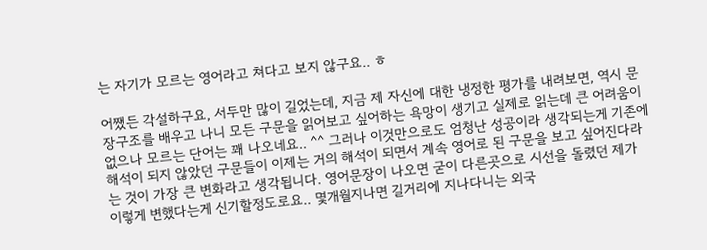는 자기가 모르는 영어라고 쳐다고 보지 않구요.. ㅎ

어쨌든 각설하구요, 서두만 많이 길었는데, 지금 제 자신에 대한 냉정한 평가를 내려보면, 역시 문장구조를 배우고 나니 모든 구문을 읽어보고 싶어하는 욕망이 생기고 실제로 읽는데 큰 어려움이 없으나 모르는 단어는 꽤 나오네요.. ^^ 그러나 이것만으로도 엄청난 성공이라 생각되는게 기존에 해석이 되지 않았던 구문들이 이제는 거의 해석이 되면서 계속 영어로 된 구문을 보고 싶어진다라는 것이 가장 큰 변화라고 생각됩니다. 영어문장이 나오면 굳이 다른곳으로 시선을 돌렸던 제가 이렇게 변했다는게 신기할정도로요.. 몇개월지나면 길거리에 지나다니는 외국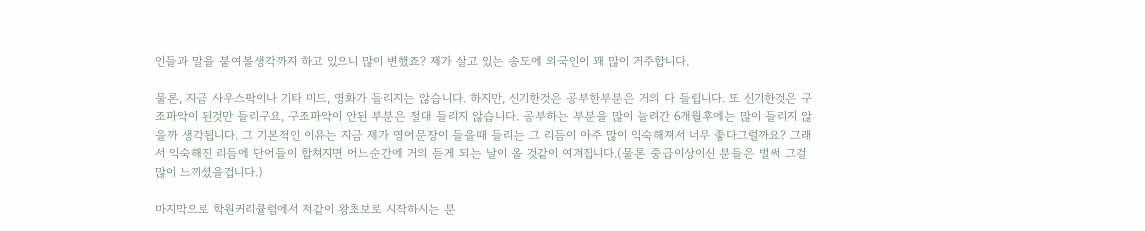인들과 말을 붙여볼생각까지 하고 있으니 많이 변했죠? 제가 살고 있는 송도에 외국인이 꽤 많이 거주합니다.

물론, 지금 사우스팍이나 기타 미드, 영화가 들리지는 않습니다. 하지만, 신기한것은 공부한부분은 거의 다 들립니다. 또 신기한것은 구조파악이 된것만 들리구요, 구조파악이 안된 부분은 절대 들리지 않습니다. 공부하는 부분을 많이 늘려간 6개월후에는 많이 들리지 않을까 생각됩니다. 그 기본적인 이유는 지금 제가 영어문장이 들을때 들리는 그 리듬이 아주 많이 익숙해져서 너무 좋다그럴까요? 그래서 익숙해진 리듬에 단어들이 합쳐지면 어느순간에 거의 듣게 되는 날이 올 것같이 여겨집니다.(물론 중급이상이신 분들은 벌써 그걸 많이 느끼셨을겁니다.)

마지막으로 학원커리큘럼에서 저같이 왕초보로 시작하시는 분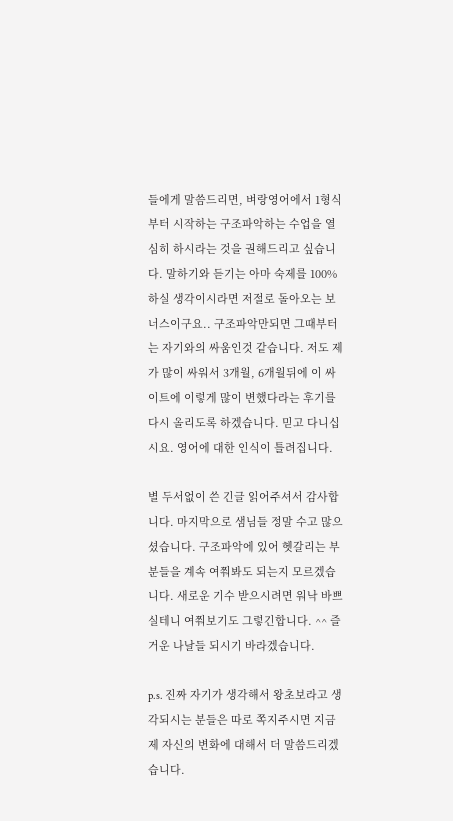들에게 말씀드리면, 벼랑영어에서 1형식부터 시작하는 구조파악하는 수업을 열심히 하시라는 것을 권해드리고 싶습니다. 말하기와 듣기는 아마 숙제를 100% 하실 생각이시라면 저절로 돌아오는 보너스이구요.. 구조파악만되면 그때부터는 자기와의 싸움인것 같습니다. 저도 제가 많이 싸워서 3개월, 6개월뒤에 이 싸이트에 이렇게 많이 변했다라는 후기를 다시 올리도록 하겠습니다. 믿고 다니십시요. 영어에 대한 인식이 틀려집니다.

별 두서없이 쓴 긴글 읽어주셔서 감사합니다. 마지막으로 샘님들 정말 수고 많으셨습니다. 구조파악에 있어 헷갈리는 부분들을 계속 여쭤봐도 되는지 모르겠습니다. 새로운 기수 받으시려면 워낙 바쁘실테니 여쭤보기도 그렇긴합니다. ^^ 즐거운 나날들 되시기 바라겠습니다.

p.s. 진짜 자기가 생각해서 왕초보라고 생각되시는 분들은 따로 쪽지주시면 지금 제 자신의 변화에 대해서 더 말씀드리겠습니다.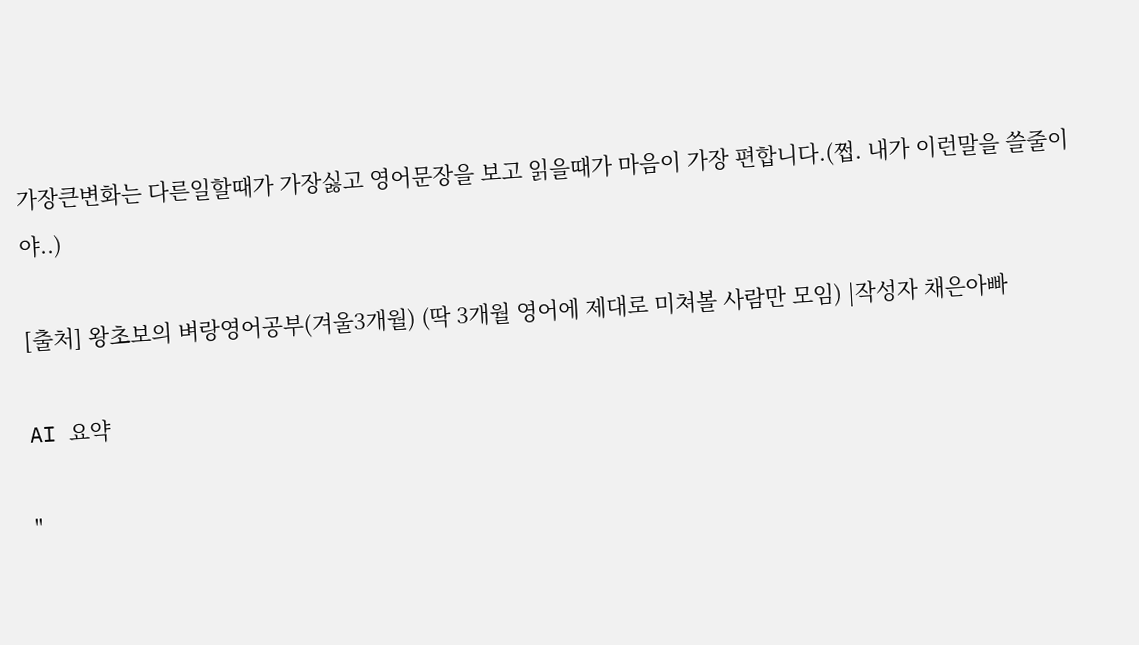가장큰변화는 다른일할때가 가장싫고 영어문장을 보고 읽을때가 마음이 가장 편합니다.(쩝. 내가 이런말을 쓸줄이야..)

[출처] 왕초보의 벼랑영어공부(겨울3개월) (딱 3개월 영어에 제대로 미쳐볼 사람만 모임) |작성자 채은아빠

AI 요약

"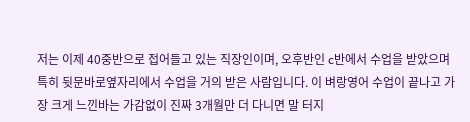저는 이제 40중반으로 접어들고 있는 직장인이며, 오후반인 c반에서 수업을 받았으며 특히 뒷문바로옆자리에서 수업을 거의 받은 사람입니다. 이 벼랑영어 수업이 끝나고 가장 크게 느낀바는 가감없이 진짜 3개월만 더 다니면 말 터지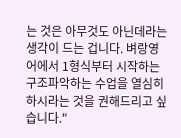는 것은 아무것도 아닌데라는 생각이 드는 겁니다. 벼랑영어에서 1형식부터 시작하는 구조파악하는 수업을 열심히 하시라는 것을 권해드리고 싶습니다."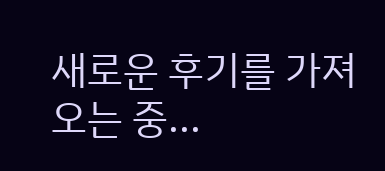새로운 후기를 가져오는 중...